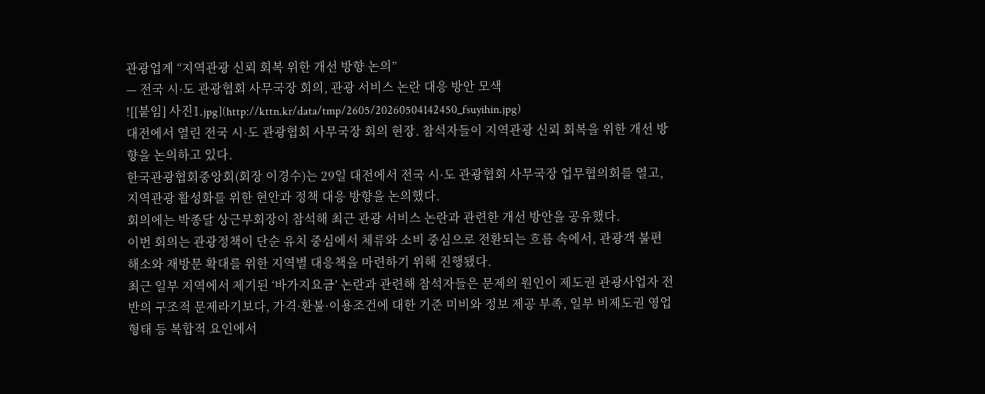관광업계 “지역관광 신뢰 회복 위한 개선 방향 논의”
— 전국 시·도 관광협회 사무국장 회의, 관광 서비스 논란 대응 방안 모색
![[붙임] 사진1.jpg](http://kttn.kr/data/tmp/2605/20260504142450_fsuyihin.jpg)
대전에서 열린 전국 시·도 관광협회 사무국장 회의 현장. 참석자들이 지역관광 신뢰 회복을 위한 개선 방향을 논의하고 있다.
한국관광협회중앙회(회장 이경수)는 29일 대전에서 전국 시·도 관광협회 사무국장 업무협의회를 열고, 지역관광 활성화를 위한 현안과 정책 대응 방향을 논의했다.
회의에는 박종달 상근부회장이 참석해 최근 관광 서비스 논란과 관련한 개선 방안을 공유했다.
이번 회의는 관광정책이 단순 유치 중심에서 체류와 소비 중심으로 전환되는 흐름 속에서, 관광객 불편 해소와 재방문 확대를 위한 지역별 대응책을 마련하기 위해 진행됐다.
최근 일부 지역에서 제기된 ‘바가지요금’ 논란과 관련해 참석자들은 문제의 원인이 제도권 관광사업자 전반의 구조적 문제라기보다, 가격·환불·이용조건에 대한 기준 미비와 정보 제공 부족, 일부 비제도권 영업 형태 등 복합적 요인에서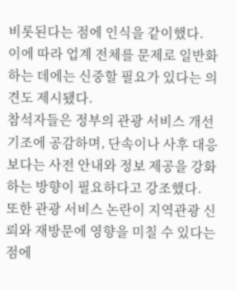비롯된다는 점에 인식을 같이했다.
이에 따라 업계 전체를 문제로 일반화하는 데에는 신중할 필요가 있다는 의견도 제시됐다.
참석자들은 정부의 관광 서비스 개선 기조에 공감하며, 단속이나 사후 대응보다는 사전 안내와 정보 제공을 강화하는 방향이 필요하다고 강조했다.
또한 관광 서비스 논란이 지역관광 신뢰와 재방문에 영향을 미칠 수 있다는 점에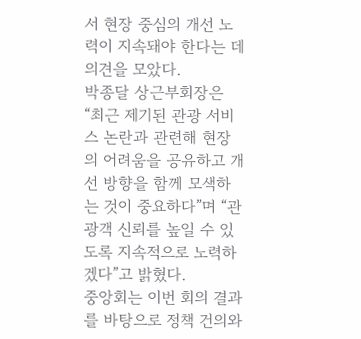서 현장 중심의 개선 노력이 지속돼야 한다는 데 의견을 모았다.
박종달 상근부회장은 “최근 제기된 관광 서비스 논란과 관련해 현장의 어려움을 공유하고 개선 방향을 함께 모색하는 것이 중요하다”며 “관광객 신뢰를 높일 수 있도록 지속적으로 노력하겠다”고 밝혔다.
중앙회는 이번 회의 결과를 바탕으로 정책 건의와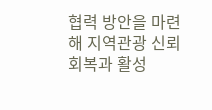협력 방안을 마련해 지역관광 신뢰 회복과 활성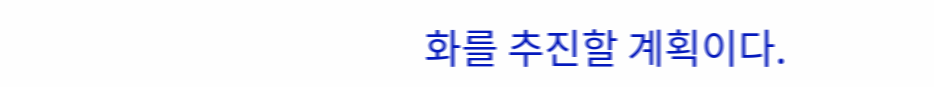화를 추진할 계획이다.